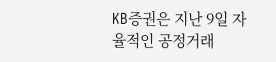KB증권은 지난 9일 자율적인 공정거래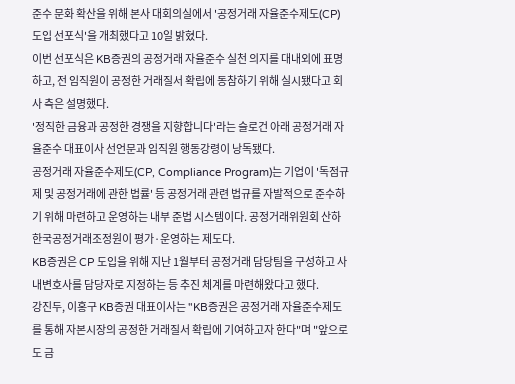준수 문화 확산을 위해 본사 대회의실에서 '공정거래 자율준수제도(CP) 도입 선포식'을 개최했다고 10일 밝혔다.
이번 선포식은 KB증권의 공정거래 자율준수 실천 의지를 대내외에 표명하고, 전 임직원이 공정한 거래질서 확립에 동참하기 위해 실시됐다고 회사 측은 설명했다.
'정직한 금융과 공정한 경쟁을 지향합니다'라는 슬로건 아래 공정거래 자율준수 대표이사 선언문과 임직원 행동강령이 낭독됐다.
공정거래 자율준수제도(CP, Compliance Program)는 기업이 '독점규제 및 공정거래에 관한 법률' 등 공정거래 관련 법규를 자발적으로 준수하기 위해 마련하고 운영하는 내부 준법 시스템이다. 공정거래위원회 산하 한국공정거래조정원이 평가·운영하는 제도다.
KB증권은 CP 도입을 위해 지난 1월부터 공정거래 담당팀을 구성하고 사내변호사를 담당자로 지정하는 등 추진 체계를 마련해왔다고 했다.
강진두, 이홍구 KB증권 대표이사는 "KB증권은 공정거래 자율준수제도를 통해 자본시장의 공정한 거래질서 확립에 기여하고자 한다"며 "앞으로도 금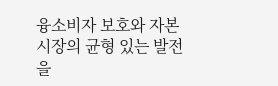융소비자 보호와 자본시장의 균형 있는 발전을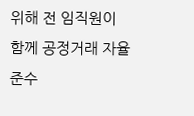위해 전 임직원이 함께 공정거래 자율준수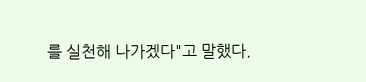를 실천해 나가겠다"고 말했다.